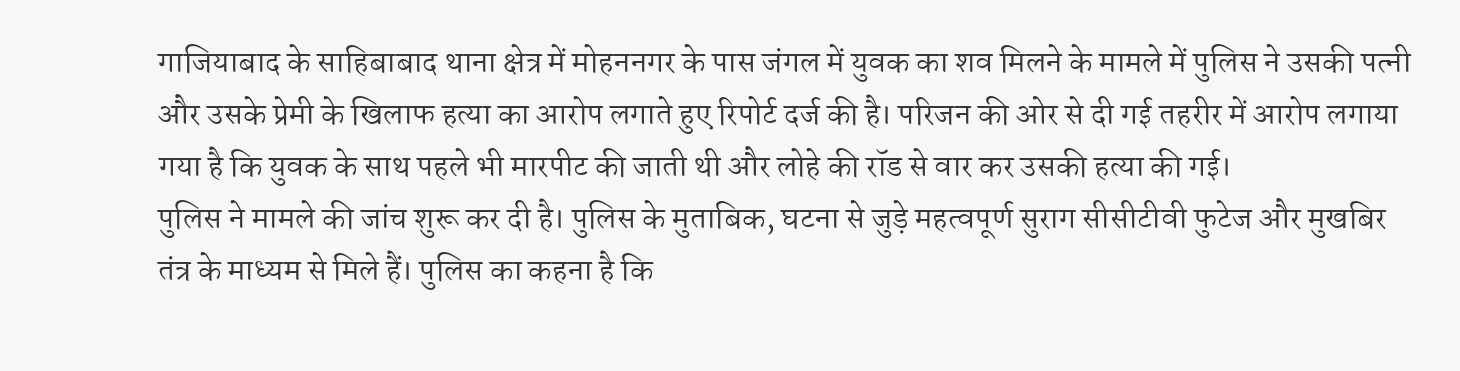गाजियाबाद के साहिबाबाद थाना क्षेत्र में मोहननगर के पास जंगल में युवक का शव मिलने के मामले में पुलिस ने उसकी पत्नी और उसके प्रेमी के खिलाफ हत्या का आरोप लगाते हुए रिपोर्ट दर्ज की है। परिजन की ओर से दी गई तहरीर में आरोप लगाया गया है कि युवक के साथ पहले भी मारपीट की जाती थी और लोहे की रॉड से वार कर उसकी हत्या की गई।
पुलिस ने मामले की जांच शुरू कर दी है। पुलिस के मुताबिक, घटना से जुड़े महत्वपूर्ण सुराग सीसीटीवी फुटेज और मुखबिर तंत्र के माध्यम से मिले हैं। पुलिस का कहना है कि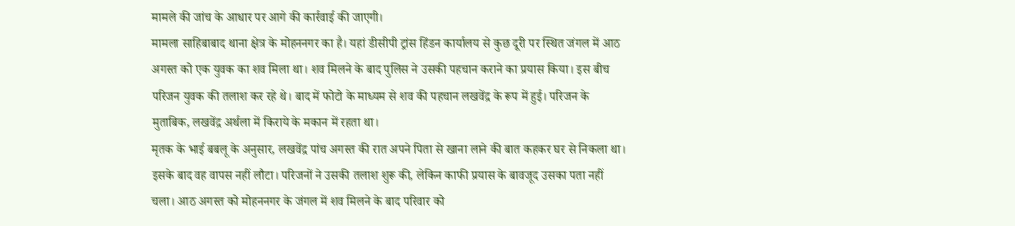मामले की जांच के आधार पर आगे की कार्रवाई की जाएगी।
मामला साहिबाबाद थाना क्षेत्र के मोहननगर का है। यहां डीसीपी ट्रांस हिंडन कार्यालय से कुछ दूरी पर स्थित जंगल में आठ अगस्त को एक युवक का शव मिला था। शव मिलने के बाद पुलिस ने उसकी पहचान कराने का प्रयास किया। इस बीच परिजन युवक की तलाश कर रहे थे। बाद में फोटो के माध्यम से शव की पहचान लखवेंद्र के रूप में हुई। परिजन के मुताबिक, लखवेंद्र अर्थला में किराये के मकान में रहता था।
मृतक के भाई बबलू के अनुसार, लखवेंद्र पांच अगस्त की रात अपने पिता से खाना लाने की बात कहकर घर से निकला था। इसके बाद वह वापस नहीं लौटा। परिजनों ने उसकी तलाश शुरू की, लेकिन काफी प्रयास के बावजूद उसका पता नहीं चला। आठ अगस्त को मोहननगर के जंगल में शव मिलने के बाद परिवार को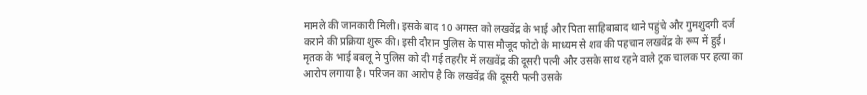मामले की जानकारी मिली। इसके बाद 10 अगस्त को लखवेंद्र के भाई और पिता साहिबाबाद थाने पहुंचे और गुमशुदगी दर्ज कराने की प्रक्रिया शुरू की। इसी दौरान पुलिस के पास मौजूद फोटो के माध्यम से शव की पहचान लखवेंद्र के रूप में हुई।
मृतक के भाई बबलू ने पुलिस को दी गई तहरीर में लखवेंद्र की दूसरी पत्नी और उसके साथ रहने वाले ट्रक चालक पर हत्या का आरोप लगाया है। परिजन का आरोप है कि लखवेंद्र की दूसरी पत्नी उसके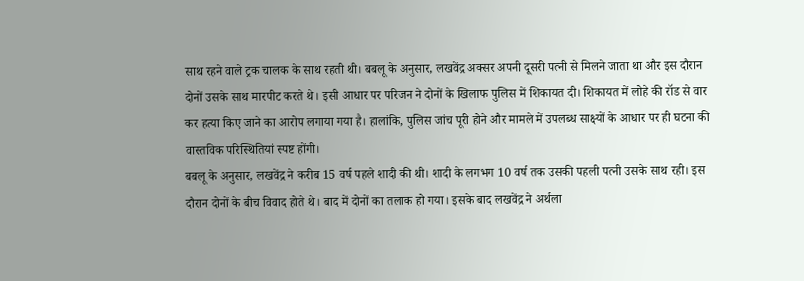साथ रहने वाले ट्रक चालक के साथ रहती थी। बबलू के अनुसार, लखवेंद्र अक्सर अपनी दूसरी पत्नी से मिलने जाता था और इस दौरान दोनों उसके साथ मारपीट करते थे। इसी आधार पर परिजन ने दोनों के खिलाफ पुलिस में शिकायत दी। शिकायत में लोहे की रॉड से वार कर हत्या किए जाने का आरोप लगाया गया है। हालांकि, पुलिस जांच पूरी होने और मामले में उपलब्ध साक्ष्यों के आधार पर ही घटना की वास्तविक परिस्थितियां स्पष्ट होंगी।
बबलू के अनुसार, लखवेंद्र ने करीब 15 वर्ष पहले शादी की थी। शादी के लगभग 10 वर्ष तक उसकी पहली पत्नी उसके साथ रही। इस दौरान दोनों के बीच विवाद होते थे। बाद में दोनों का तलाक हो गया। इसके बाद लखवेंद्र ने अर्थला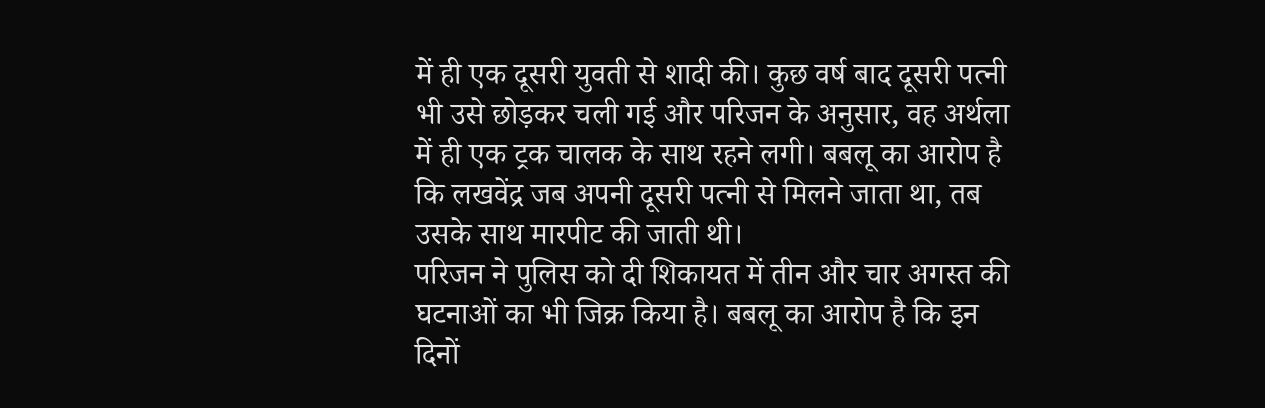में ही एक दूसरी युवती से शादी की। कुछ वर्ष बाद दूसरी पत्नी भी उसे छोड़कर चली गई और परिजन के अनुसार, वह अर्थला में ही एक ट्रक चालक के साथ रहने लगी। बबलू का आरोप है कि लखवेंद्र जब अपनी दूसरी पत्नी से मिलने जाता था, तब उसके साथ मारपीट की जाती थी।
परिजन ने पुलिस को दी शिकायत में तीन और चार अगस्त की घटनाओं का भी जिक्र किया है। बबलू का आरोप है कि इन दिनों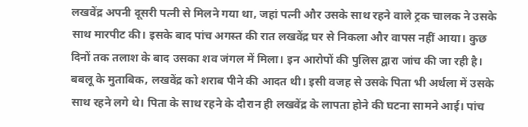लखवेंद्र अपनी दूसरी पत्नी से मिलने गया था, जहां पत्नी और उसके साथ रहने वाले ट्रक चालक ने उसके साथ मारपीट की। इसके बाद पांच अगस्त की रात लखवेंद्र घर से निकला और वापस नहीं आया। कुछ दिनों तक तलाश के बाद उसका शव जंगल में मिला। इन आरोपों की पुलिस द्वारा जांच की जा रही है।
बबलू के मुताबिक, लखवेंद्र को शराब पीने की आदत थी। इसी वजह से उसके पिता भी अर्थला में उसके साथ रहने लगे थे। पिता के साथ रहने के दौरान ही लखवेंद्र के लापता होने की घटना सामने आई। पांच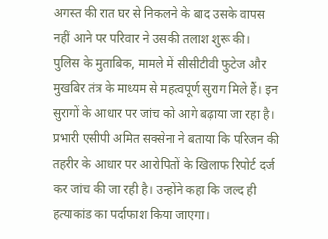अगस्त की रात घर से निकलने के बाद उसके वापस नहीं आने पर परिवार ने उसकी तलाश शुरू की।
पुलिस के मुताबिक, मामले में सीसीटीवी फुटेज और मुखबिर तंत्र के माध्यम से महत्वपूर्ण सुराग मिले हैं। इन सुरागों के आधार पर जांच को आगे बढ़ाया जा रहा है। प्रभारी एसीपी अमित सक्सेना ने बताया कि परिजन की तहरीर के आधार पर आरोपितों के खिलाफ रिपोर्ट दर्ज कर जांच की जा रही है। उन्होंने कहा कि जल्द ही हत्याकांड का पर्दाफाश किया जाएगा।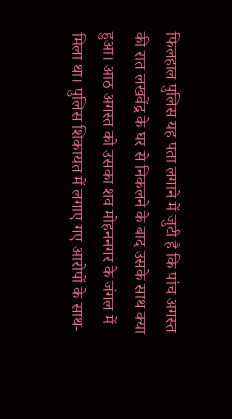फिलहाल पुलिस यह पता लगाने में जुटी है कि पांच अगस्त की रात लखवेंद्र के घर से निकलने के बाद उसके साथ क्या हुआ। आठ अगस्त को उसका शव मोहननगर के जंगल में मिला था। पुलिस शिकायत में लगाए गए आरोपों के साथ-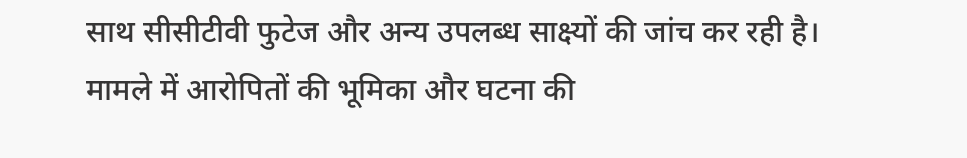साथ सीसीटीवी फुटेज और अन्य उपलब्ध साक्ष्यों की जांच कर रही है। मामले में आरोपितों की भूमिका और घटना की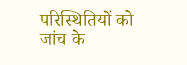परिस्थितियों को जांच के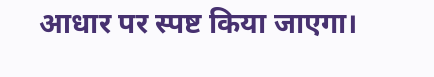आधार पर स्पष्ट किया जाएगा।